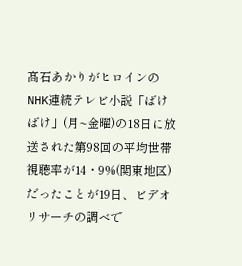髙石あかりがヒロインのNHK連続テレビ小説「ばけばけ」(月~金曜)の18日に放送された第98回の平均世帯視聴率が14・9%(関東地区)だったことが19日、ビデオリサーチの調べで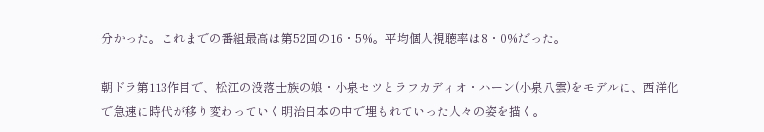分かった。これまでの番組最高は第52回の16・5%。平均個人視聴率は8・0%だった。

朝ドラ第113作目で、松江の没落士族の娘・小泉セツとラフカディオ・ハーン(小泉八雲)をモデルに、西洋化で急速に時代が移り変わっていく明治日本の中で埋もれていった人々の姿を描く。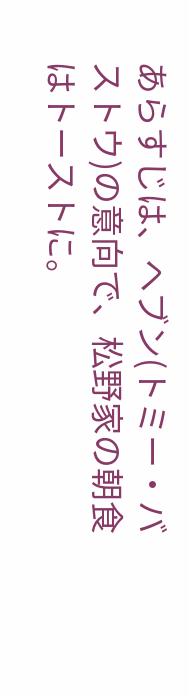あらすじは、ヘブン(トミー・バストウ)の意向で、松野家の朝食はトーストに。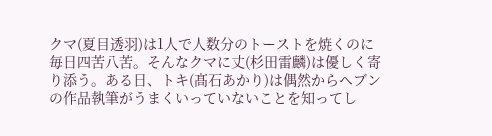クマ(夏目透羽)は1人で人数分のトーストを焼くのに毎日四苦八苦。そんなクマに丈(杉田雷麟)は優しく寄り添う。ある日、トキ(髙石あかり)は偶然からヘブンの作品執筆がうまくいっていないことを知ってし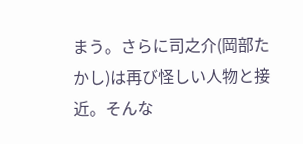まう。さらに司之介(岡部たかし)は再び怪しい人物と接近。そんな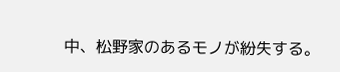中、松野家のあるモノが紛失する。